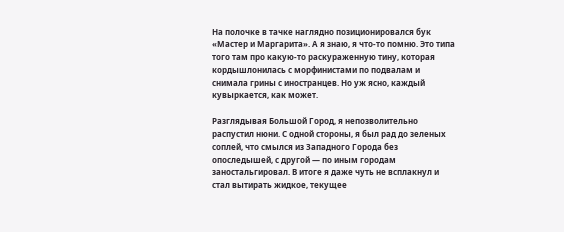На полочке в тачке наглядно позиционировался бук «Мастер и Маргарита». А я знаю, я что-то помню. Это типа того там про какую-то раскураженную тину, которая кордышлонилась с морфинистами по подвалам и снимала грины с иностранцев. Но уж ясно, каждый кувыркается, как может.

Разглядывая Большой Город, я непозволительно распустил нюни. С одной стороны, я был рад до зеленых соплей, что смылся из Западного Города без опоследышей, с другой — по иным городам заностальгировал. В итоге я даже чуть не всплакнул и стал вытирать жидкое, текущее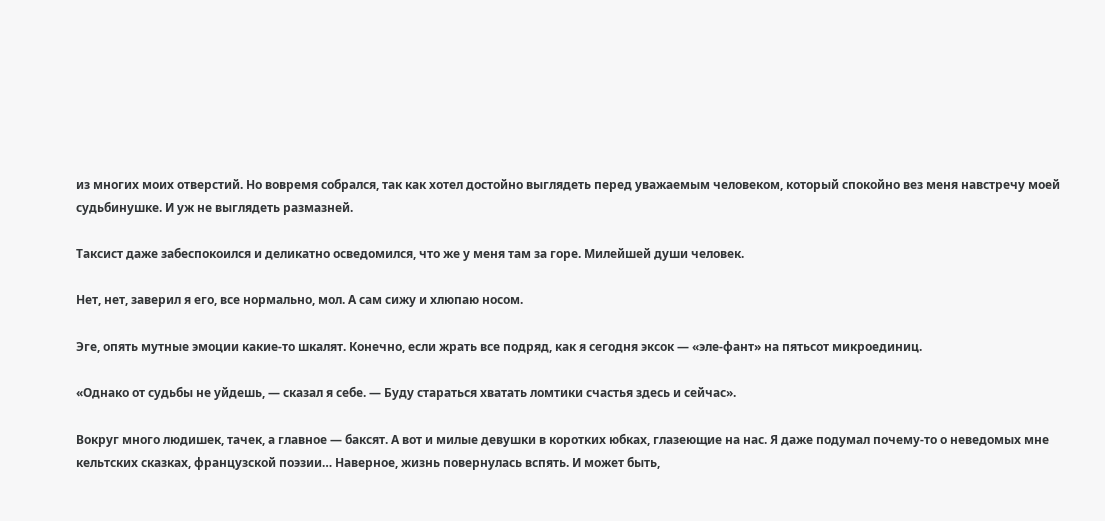из многих моих отверстий. Но вовремя собрался, так как хотел достойно выглядеть перед уважаемым человеком, который спокойно вез меня навстречу моей судьбинушке. И уж не выглядеть размазней.

Таксист даже забеспокоился и деликатно осведомился, что же у меня там за горе. Милейшей души человек.

Нет, нет, заверил я его, все нормально, мол. А сам сижу и хлюпаю носом.

Эге, опять мутные эмоции какие-то шкалят. Конечно, если жрать все подряд, как я сегодня эксок — «эле-фант» на пятьсот микроединиц.

«Однако от судьбы не уйдешь, — сказал я себе. — Буду стараться хватать ломтики счастья здесь и сейчас».

Вокруг много людишек, тачек, а главное — баксят. А вот и милые девушки в коротких юбках, глазеющие на нас. Я даже подумал почему-то о неведомых мне кельтских сказках, французской поэзии… Наверное, жизнь повернулась вспять. И может быть,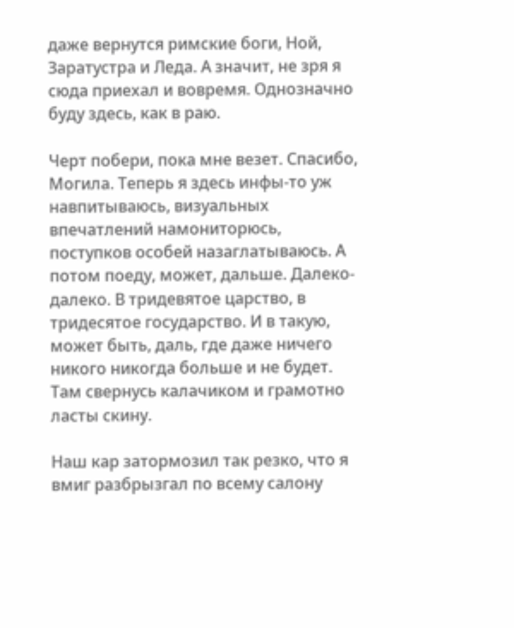даже вернутся римские боги, Ной, Заратустра и Леда. А значит, не зря я сюда приехал и вовремя. Однозначно буду здесь, как в раю.

Черт побери, пока мне везет. Спасибо, Могила. Теперь я здесь инфы-то уж навпитываюсь, визуальных впечатлений намониторюсь, поступков особей назаглатываюсь. А потом поеду, может, дальше. Далеко-далеко. В тридевятое царство, в тридесятое государство. И в такую, может быть, даль, где даже ничего никого никогда больше и не будет. Там свернусь калачиком и грамотно ласты скину.

Наш кар затормозил так резко, что я вмиг разбрызгал по всему салону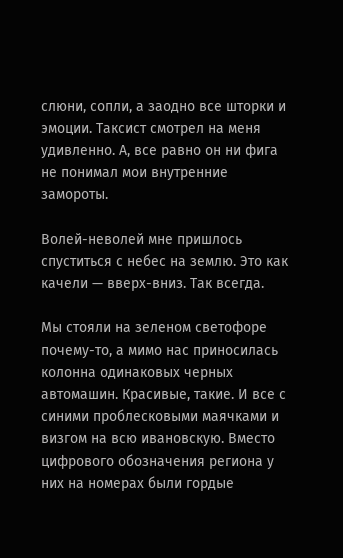слюни, сопли, а заодно все шторки и эмоции. Таксист смотрел на меня удивленно. А, все равно он ни фига не понимал мои внутренние замороты.

Волей-неволей мне пришлось спуститься с небес на землю. Это как качели — вверх-вниз. Так всегда.

Мы стояли на зеленом светофоре почему-то, а мимо нас приносилась колонна одинаковых черных автомашин. Красивые, такие. И все с синими проблесковыми маячками и визгом на всю ивановскую. Вместо цифрового обозначения региона у них на номерах были гордые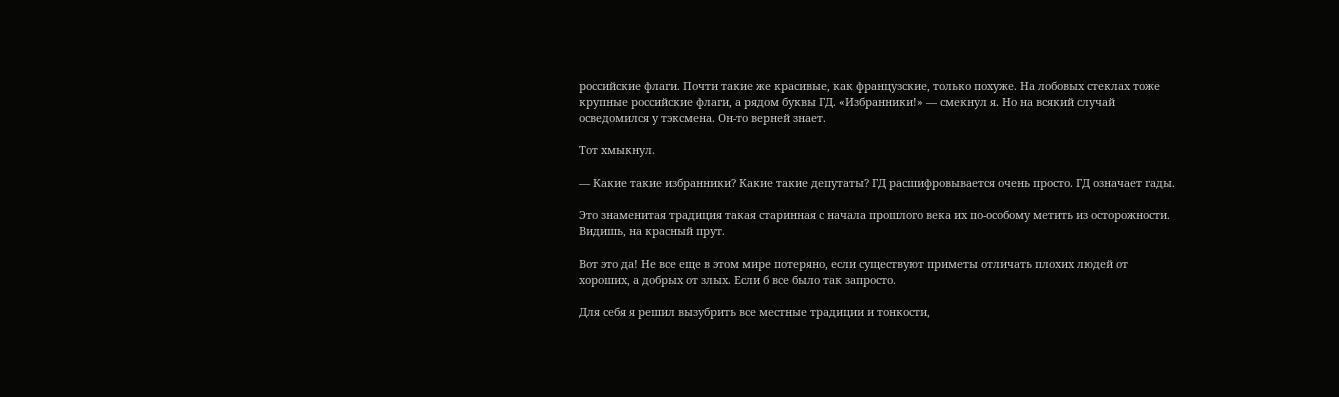российские флаги. Почти такие же красивые, как французские, только похуже. На лобовых стеклах тоже крупные российские флаги, а рядом буквы ГД. «Избранники!» — смекнул я. Но на всякий случай осведомился у тэксмена. Он-то верней знает.

Тот хмыкнул.

— Какие такие избранники? Какие такие депутаты? ГД расшифровывается очень просто. ГД означает гады.

Это знаменитая традиция такая старинная с начала прошлого века их по-особому метить из осторожности. Видишь, на красный прут.

Вот это да! Не все еще в этом мире потеряно, если существуют приметы отличать плохих людей от хороших, а добрых от злых. Если б все было так запросто.

Для себя я решил вызубрить все местные традиции и тонкости,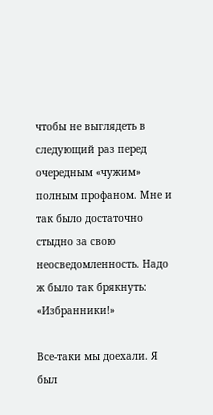чтобы не выглядеть в следующий раз перед очередным «чужим» полным профаном. Мне и так было достаточно стыдно за свою неосведомленность. Надо ж было так брякнуть: «Избранники!»

Все-таки мы доехали. Я был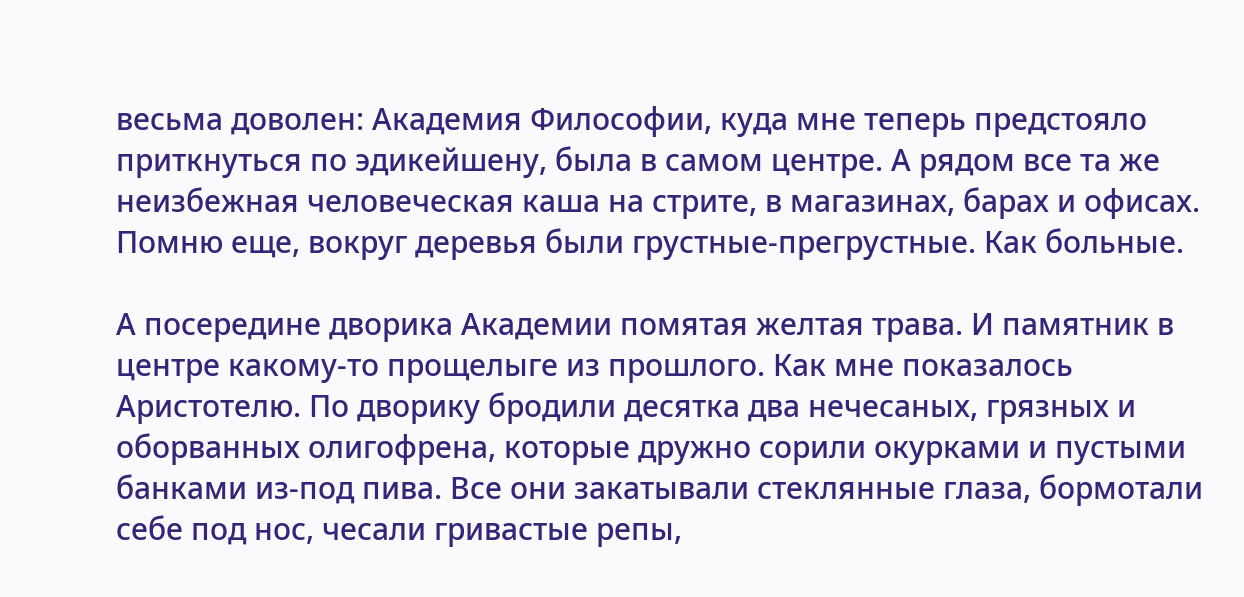весьма доволен: Академия Философии, куда мне теперь предстояло приткнуться по эдикейшену, была в самом центре. А рядом все та же неизбежная человеческая каша на стрите, в магазинах, барах и офисах. Помню еще, вокруг деревья были грустные-прегрустные. Как больные.

А посередине дворика Академии помятая желтая трава. И памятник в центре какому-то прощелыге из прошлого. Как мне показалось Аристотелю. По дворику бродили десятка два нечесаных, грязных и оборванных олигофрена, которые дружно сорили окурками и пустыми банками из-под пива. Все они закатывали стеклянные глаза, бормотали себе под нос, чесали гривастые репы,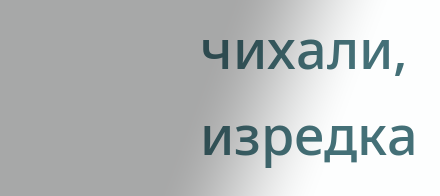чихали, изредка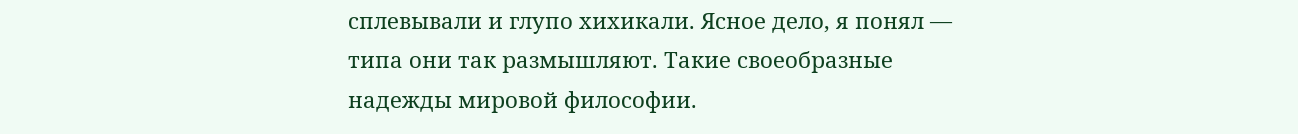сплевывали и глупо хихикали. Ясное дело, я понял — типа они так размышляют. Такие своеобразные надежды мировой философии.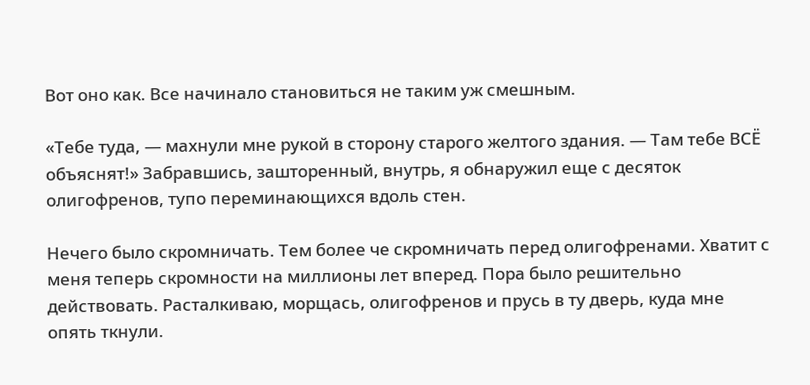Вот оно как. Все начинало становиться не таким уж смешным.

«Тебе туда, — махнули мне рукой в сторону старого желтого здания. — Там тебе ВСЁ объяснят!» Забравшись, зашторенный, внутрь, я обнаружил еще с десяток олигофренов, тупо переминающихся вдоль стен.

Нечего было скромничать. Тем более че скромничать перед олигофренами. Хватит с меня теперь скромности на миллионы лет вперед. Пора было решительно действовать. Расталкиваю, морщась, олигофренов и прусь в ту дверь, куда мне опять ткнули.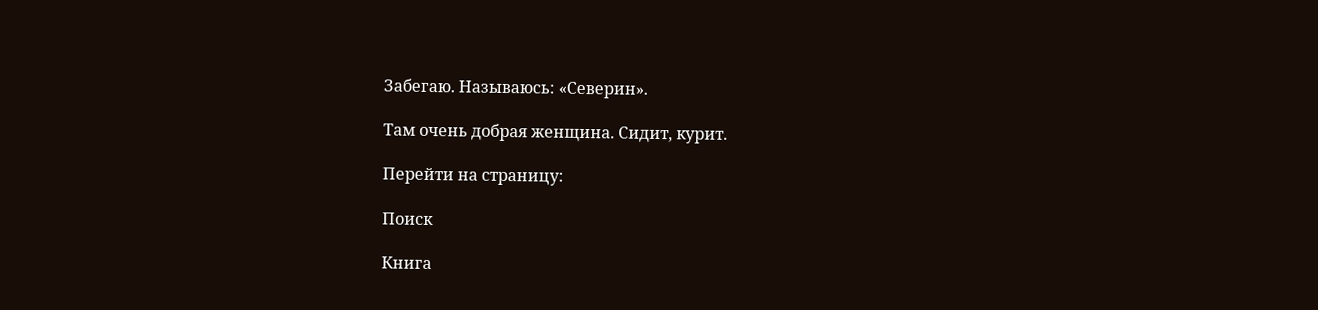Забегаю. Называюсь: «Северин».

Там очень добрая женщина. Сидит, курит.

Перейти на страницу:

Поиск

Книга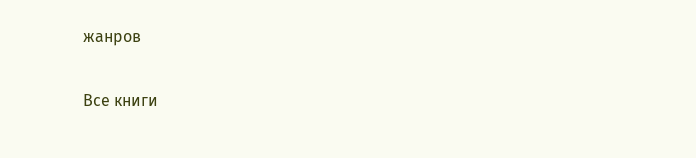жанров

Все книги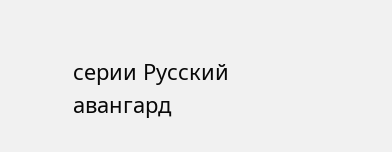серии Русский авангард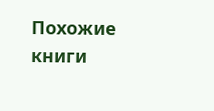Похожие книги